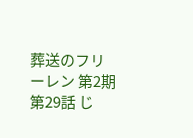葬送のフリーレン 第2期
第29話 じ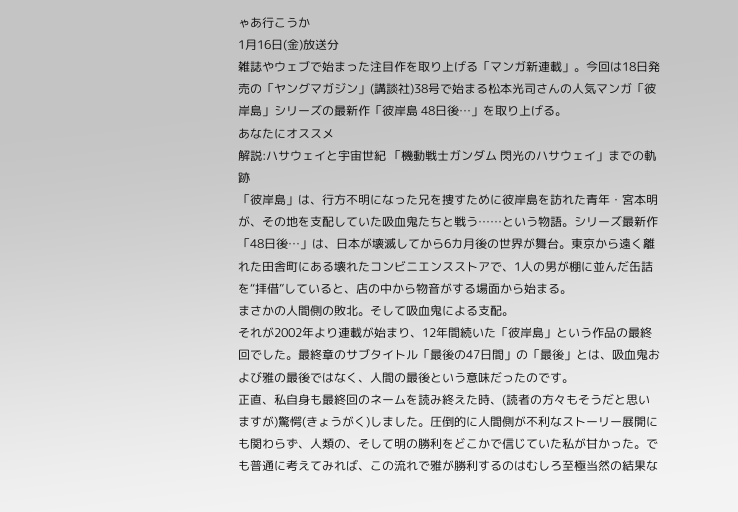ゃあ行こうか
1月16日(金)放送分
雑誌やウェブで始まった注目作を取り上げる「マンガ新連載」。今回は18日発売の「ヤングマガジン」(講談社)38号で始まる松本光司さんの人気マンガ「彼岸島」シリーズの最新作「彼岸島 48日後…」を取り上げる。
あなたにオススメ
解説:ハサウェイと宇宙世紀 「機動戦士ガンダム 閃光のハサウェイ」までの軌跡
「彼岸島」は、行方不明になった兄を捜すために彼岸島を訪れた青年・宮本明が、その地を支配していた吸血鬼たちと戦う……という物語。シリーズ最新作「48日後…」は、日本が壊滅してから6カ月後の世界が舞台。東京から遠く離れた田舎町にある壊れたコンビニエンスストアで、1人の男が棚に並んだ缶詰を“拝借”していると、店の中から物音がする場面から始まる。
まさかの人間側の敗北。そして吸血鬼による支配。
それが2002年より連載が始まり、12年間続いた「彼岸島」という作品の最終回でした。最終章のサブタイトル「最後の47日間」の「最後」とは、吸血鬼および雅の最後ではなく、人間の最後という意味だったのです。
正直、私自身も最終回のネームを読み終えた時、(読者の方々もそうだと思いますが)驚愕(きょうがく)しました。圧倒的に人間側が不利なストーリー展開にも関わらず、人類の、そして明の勝利をどこかで信じていた私が甘かった。でも普通に考えてみれば、この流れで雅が勝利するのはむしろ至極当然の結果な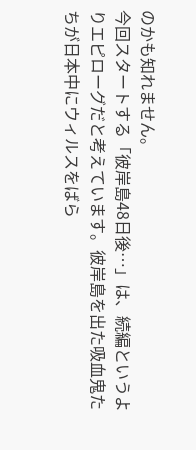のかも知れません。
今回スタートする「彼岸島48日後…」は、続編というよりエピローグだと考えています。彼岸島を出た吸血鬼たちが日本中にウィルスをばら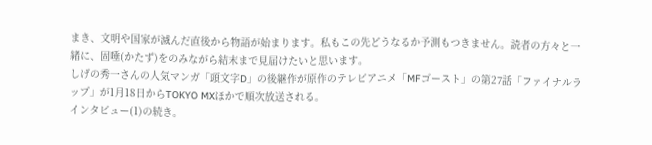まき、文明や国家が滅んだ直後から物語が始まります。私もこの先どうなるか予測もつきません。読者の方々と一緒に、固唾(かたず)をのみながら結末まで見届けたいと思います。
しげの秀一さんの人気マンガ「頭文字D」の後継作が原作のテレビアニメ「MFゴースト」の第27話「ファイナルラップ」が1月18日からTOKYO MXほかで順次放送される。
インタビュー(1)の続き。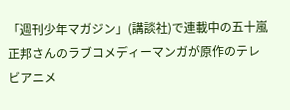「週刊少年マガジン」(講談社)で連載中の五十嵐正邦さんのラブコメディーマンガが原作のテレビアニメ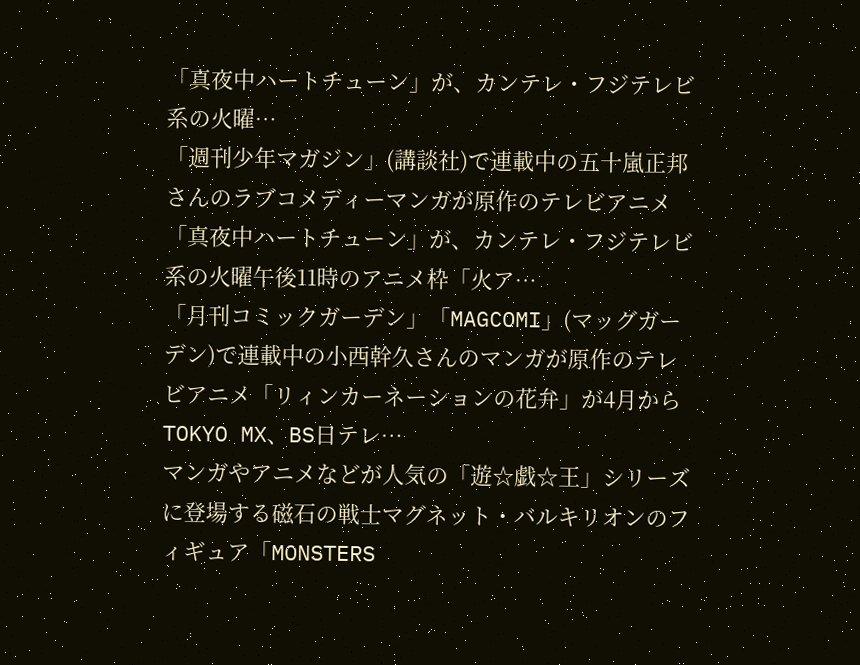「真夜中ハートチューン」が、カンテレ・フジテレビ系の火曜…
「週刊少年マガジン」(講談社)で連載中の五十嵐正邦さんのラブコメディーマンガが原作のテレビアニメ「真夜中ハートチューン」が、カンテレ・フジテレビ系の火曜午後11時のアニメ枠「火ア…
「月刊コミックガーデン」「MAGCOMI」(マッグガーデン)で連載中の小西幹久さんのマンガが原作のテレビアニメ「リィンカーネーションの花弁」が4月からTOKYO MX、BS日テレ…
マンガやアニメなどが人気の「遊☆戯☆王」シリーズに登場する磁石の戦士マグネット・バルキリオンのフィギュア「MONSTERS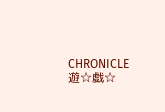CHRONICLE 遊☆戯☆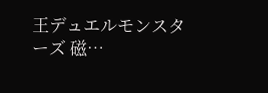王デュエルモンスターズ 磁…